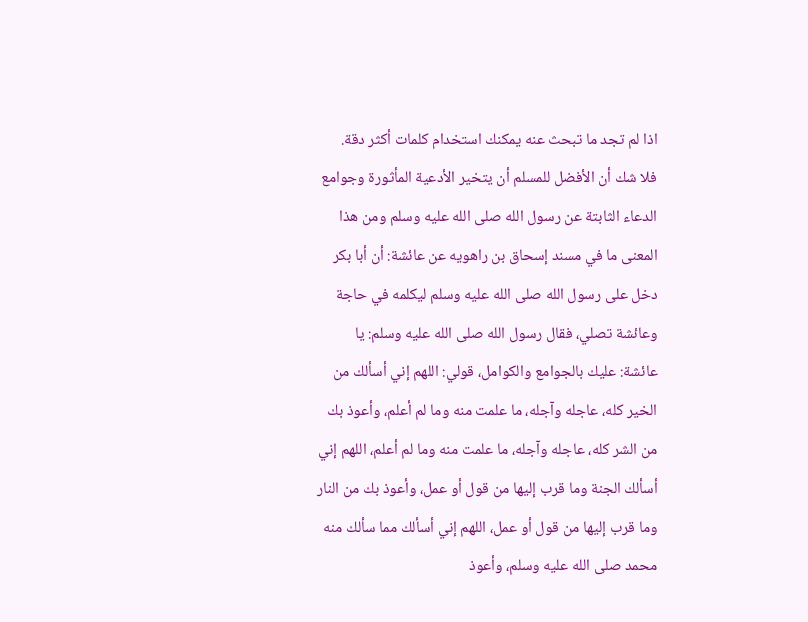اذا لم تجد ما تبحث عنه يمكنك استخدام كلمات أكثر دقة.
فلا شك أن الأفضل للمسلم أن يتخير الأدعية المأثورة وجوامع الدعاء الثابتة عن رسول الله صلى الله عليه وسلم ومن هذا المعنى ما في مسند إسحاق بن راهويه عن عائشة: أن أبا بكر دخل على رسول الله صلى الله عليه وسلم ليكلمه في حاجة وعائشة تصلي، فقال رسول الله صلى الله عليه وسلم: يا عائشة: عليك بالجوامع والكوامل، قولي: اللهم إني أسألك من الخير كله، عاجله وآجله، ما علمت منه وما لم أعلم، وأعوذ بك من الشر كله، عاجله وآجله، ما علمت منه وما لم أعلم، اللهم إني أسألك الجنة وما قرب إليها من قول أو عمل، وأعوذ بك من النار وما قرب إليها من قول أو عمل، اللهم إني أسألك مما سألك منه محمد صلى الله عليه وسلم، وأعوذ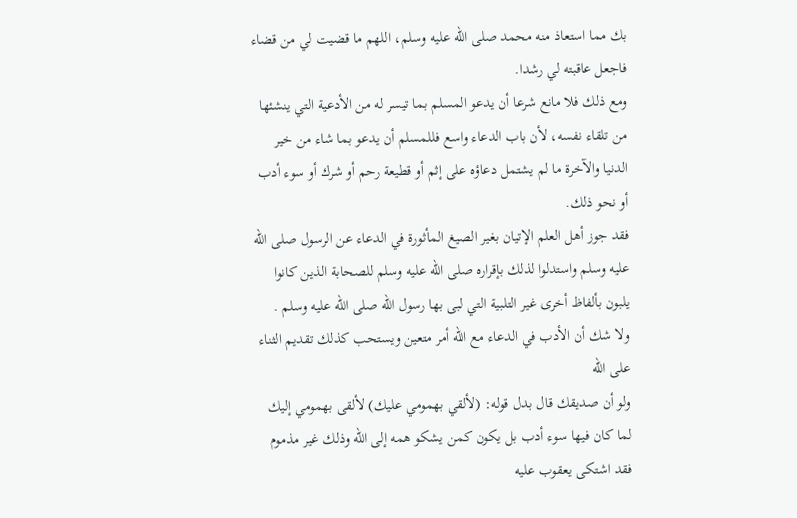بك مما استعاذ منه محمد صلى الله عليه وسلم، اللهم ما قضيت لي من قضاء فاجعل عاقبته لي رشدا.
ومع ذلك فلا مانع شرعا أن يدعو المسلم بما تيسر له من الأدعية التي ينشئها من تلقاء نفسه، لأن باب الدعاء واسع فللمسلم أن يدعو بما شاء من خير الدنيا والآخرة ما لم يشتمل دعاؤه على إثم أو قطيعة رحم أو شرك أو سوء أدب أو نحو ذلك.
فقد جوز أهل العلم الإتيان بغير الصيغ المأثورة في الدعاء عن الرسول صلى الله عليه وسلم واستدلوا لذلك بإقراره صلى الله عليه وسلم للصحابة الذين كانوا يلبون بألفاظ أخرى غير التلبية التي لبى بها رسول الله صلى الله عليه وسلم .
ولا شك أن الأدب في الدعاء مع الله أمر متعين ويستحب كذلك تقديم الثناء على الله
ولو أن صديقك قال بدل قوله: (لألقي بهمومي عليك) لألقى بهمومي إليك لما كان فيها سوء أدب بل يكون كمن يشكو همه إلى الله وذلك غير مذموم فقد اشتكى يعقوب عليه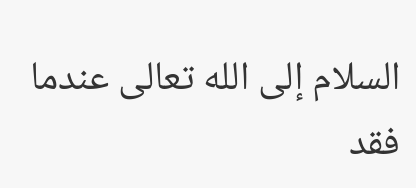السلام إلى الله تعالى عندما فقد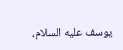يوسف عليه السلام،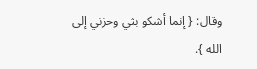وقال: { إنما أشكو بثي وحزني إلى الله }.